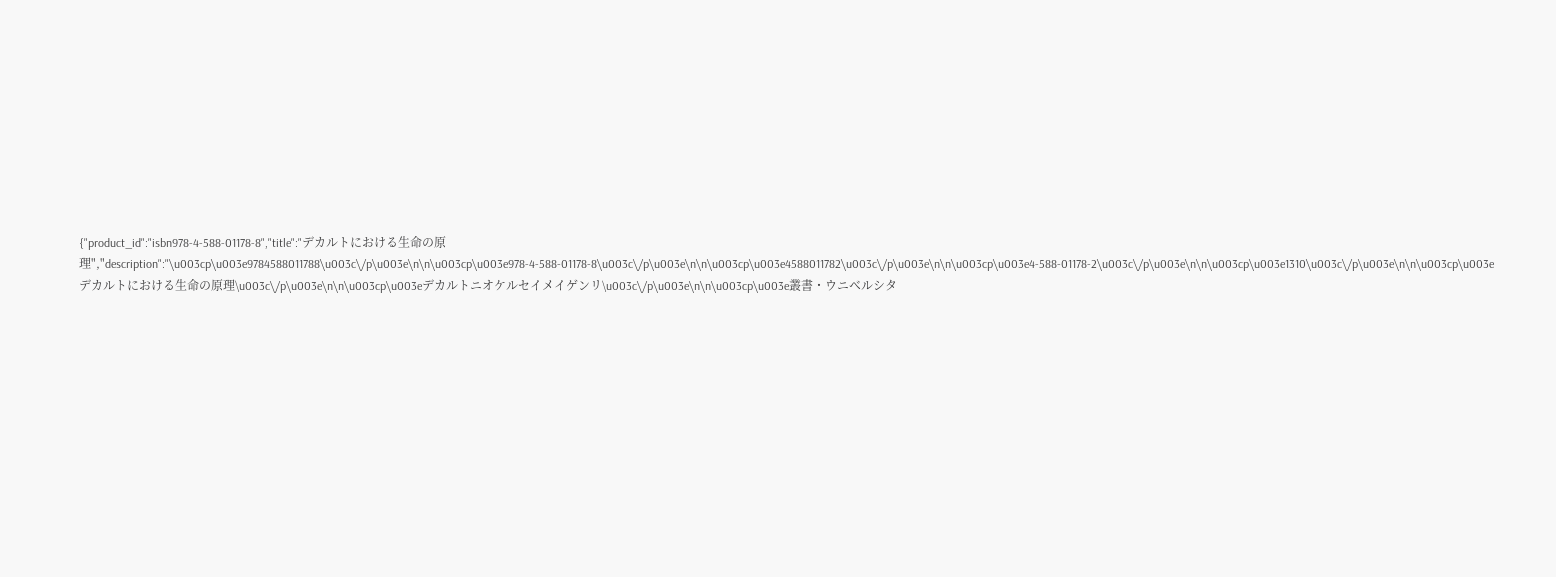{"product_id":"isbn978-4-588-01178-8","title":"デカルトにおける生命の原理","description":"\u003cp\u003e9784588011788\u003c\/p\u003e\n\n\u003cp\u003e978-4-588-01178-8\u003c\/p\u003e\n\n\u003cp\u003e4588011782\u003c\/p\u003e\n\n\u003cp\u003e4-588-01178-2\u003c\/p\u003e\n\n\u003cp\u003e1310\u003c\/p\u003e\n\n\u003cp\u003eデカルトにおける生命の原理\u003c\/p\u003e\n\n\u003cp\u003eデカルトニオケルセイメイゲンリ\u003c\/p\u003e\n\n\u003cp\u003e叢書・ウニベルシタ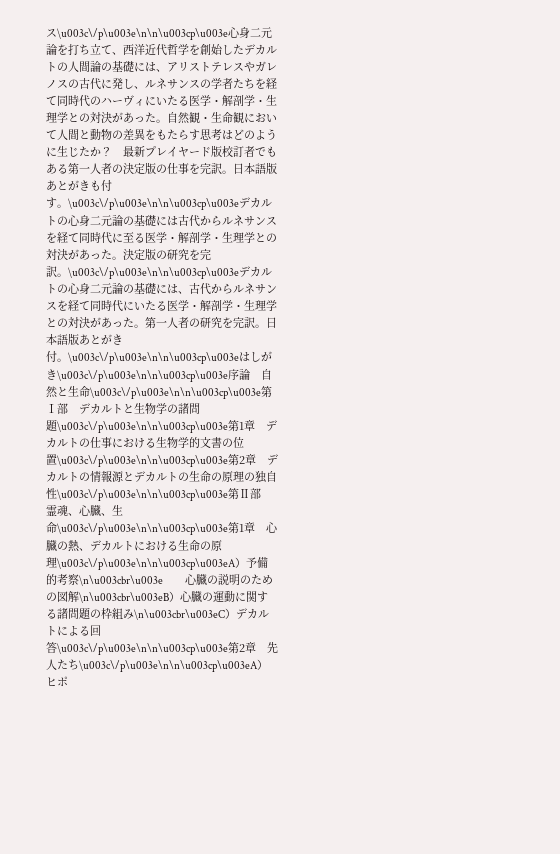ス\u003c\/p\u003e\n\n\u003cp\u003e心身二元論を打ち立て、西洋近代哲学を創始したデカルトの人間論の基礎には、アリストテレスやガレノスの古代に発し、ルネサンスの学者たちを経て同時代のハーヴィにいたる医学・解剖学・生理学との対決があった。自然観・生命観において人間と動物の差異をもたらす思考はどのように生じたか？　最新プレイヤード版校訂者でもある第一人者の決定版の仕事を完訳。日本語版あとがきも付す。\u003c\/p\u003e\n\n\u003cp\u003eデカルトの心身二元論の基礎には古代からルネサンスを経て同時代に至る医学・解剖学・生理学との対決があった。決定版の研究を完訳。\u003c\/p\u003e\n\n\u003cp\u003eデカルトの心身二元論の基礎には、古代からルネサンスを経て同時代にいたる医学・解剖学・生理学との対決があった。第一人者の研究を完訳。日本語版あとがき付。\u003c\/p\u003e\n\n\u003cp\u003eはしがき\u003c\/p\u003e\n\n\u003cp\u003e序論　自然と生命\u003c\/p\u003e\n\n\u003cp\u003e第Ⅰ部　デカルトと生物学の諸問題\u003c\/p\u003e\n\n\u003cp\u003e第1章　デカルトの仕事における生物学的文書の位置\u003c\/p\u003e\n\n\u003cp\u003e第2章　デカルトの情報源とデカルトの生命の原理の独自性\u003c\/p\u003e\n\n\u003cp\u003e第Ⅱ部　霊魂、心臓、生命\u003c\/p\u003e\n\n\u003cp\u003e第1章　心臓の熱、デカルトにおける生命の原理\u003c\/p\u003e\n\n\u003cp\u003eA）予備的考察\n\u003cbr\u003e　　心臓の説明のための図解\n\u003cbr\u003eB）心臓の運動に関する諸問題の枠組み\n\u003cbr\u003eC）デカルトによる回答\u003c\/p\u003e\n\n\u003cp\u003e第2章　先人たち\u003c\/p\u003e\n\n\u003cp\u003eA）ヒポ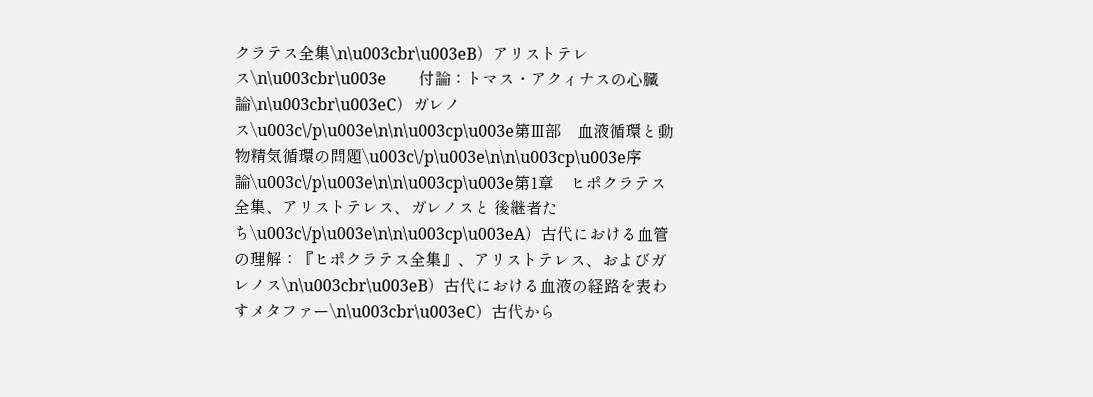クラテス全集\n\u003cbr\u003eB）アリストテレス\n\u003cbr\u003e　　付論：トマス・アクィナスの心臓論\n\u003cbr\u003eC）ガレノス\u003c\/p\u003e\n\n\u003cp\u003e第Ⅲ部　血液循環と動物精気循環の問題\u003c\/p\u003e\n\n\u003cp\u003e序　論\u003c\/p\u003e\n\n\u003cp\u003e第1章　ヒポクラテス全集、アリストテレス、ガレノスと 後継者たち\u003c\/p\u003e\n\n\u003cp\u003eA）古代における血管の理解：『ヒポクラテス全集』、アリストテレス、およびガレノス\n\u003cbr\u003eB）古代における血液の経路を表わすメタファー\n\u003cbr\u003eC）古代から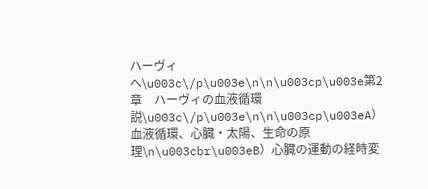ハーヴィへ\u003c\/p\u003e\n\n\u003cp\u003e第2章　ハーヴィの血液循環説\u003c\/p\u003e\n\n\u003cp\u003eA）血液循環、心臓・太陽、生命の原理\n\u003cbr\u003eB）心臓の運動の経時変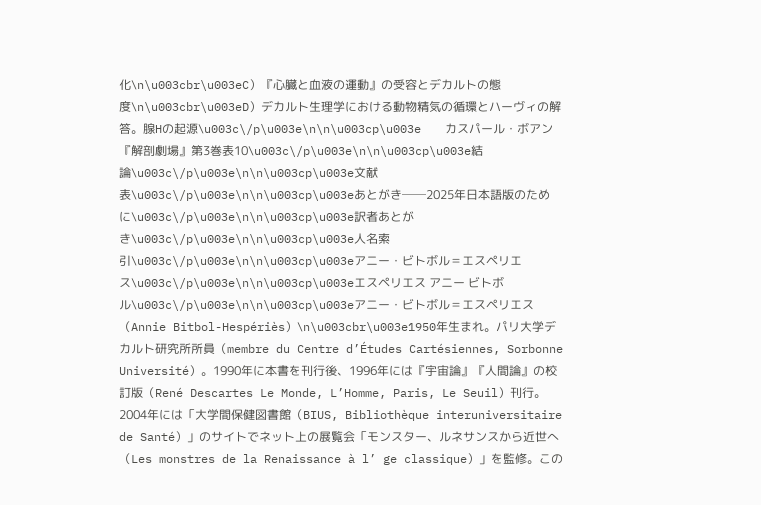化\n\u003cbr\u003eC）『心臓と血液の運動』の受容とデカルトの態度\n\u003cbr\u003eD）デカルト生理学における動物精気の循環とハーヴィの解答。腺Hの起源\u003c\/p\u003e\n\n\u003cp\u003e　　カスパール・ボアン『解剖劇場』第3巻表10\u003c\/p\u003e\n\n\u003cp\u003e結　論\u003c\/p\u003e\n\n\u003cp\u003e文献表\u003c\/p\u003e\n\n\u003cp\u003eあとがき──2025年日本語版のために\u003c\/p\u003e\n\n\u003cp\u003e訳者あとがき\u003c\/p\u003e\n\n\u003cp\u003e人名索引\u003c\/p\u003e\n\n\u003cp\u003eアニー・ビトボル＝エスペリエス\u003c\/p\u003e\n\n\u003cp\u003eエスペリエス アニー ビトボル\u003c\/p\u003e\n\n\u003cp\u003eアニー・ビトボル＝エスペリエス（Annie Bitbol-Hespériès）\n\u003cbr\u003e1950年生まれ。パリ大学デカルト研究所所員（membre du Centre d’Études Cartésiennes, Sorbonne Université）。1990年に本書を刊行後、1996年には『宇宙論』『人間論』の校訂版（René Descartes Le Monde, L’Homme, Paris, Le Seuil）刊行。2004年には「大学間保健図書館（BIUS, Bibliothèque interuniversitaire de Santé）」のサイトでネット上の展覧会「モンスター、ルネサンスから近世へ（Les monstres de la Renaissance à l’ ge classique）」を監修。この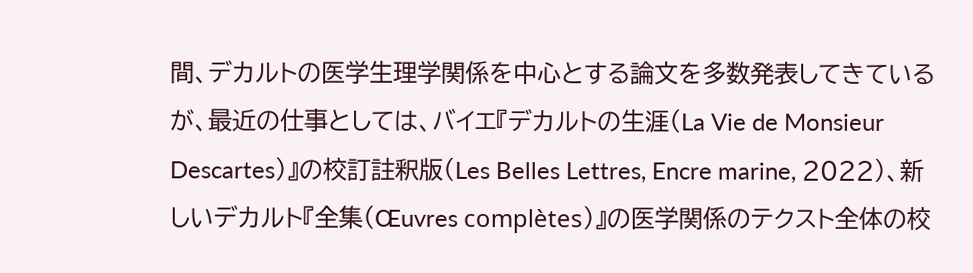間、デカルトの医学生理学関係を中心とする論文を多数発表してきているが、最近の仕事としては、バイエ『デカルトの生涯（La Vie de Monsieur Descartes）』の校訂註釈版（Les Belles Lettres, Encre marine, 2022）、新しいデカルト『全集（Œuvres complètes）』の医学関係のテクスト全体の校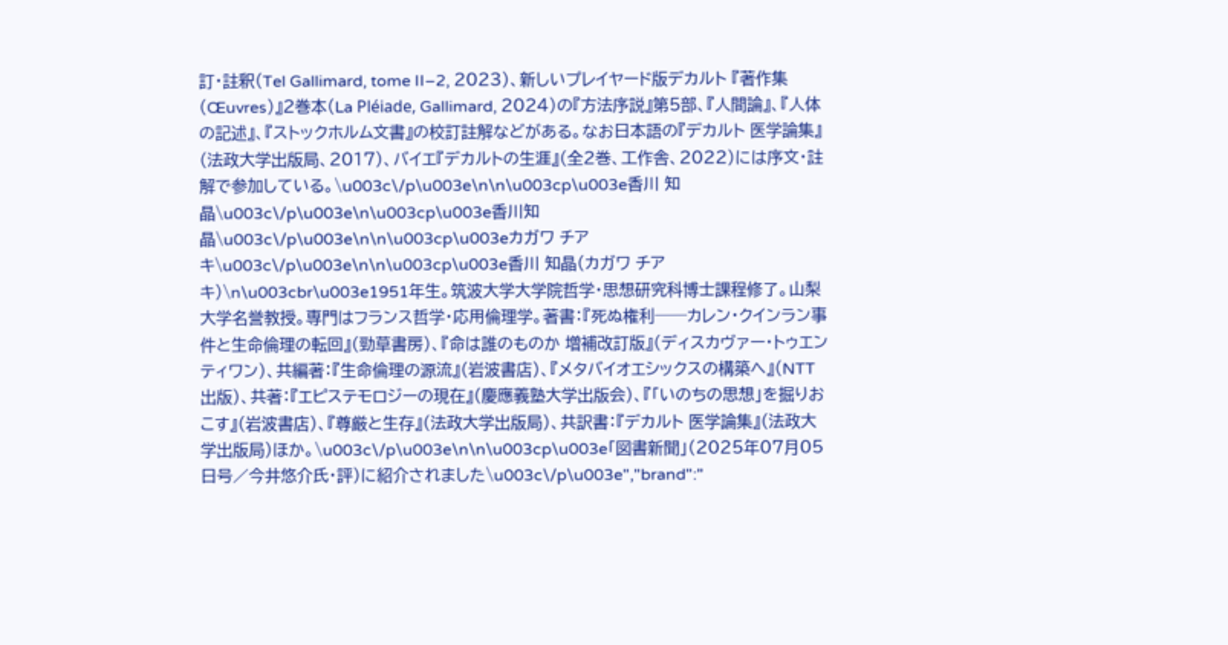訂・註釈（Tel Gallimard, tome II–2, 2023）、新しいプレイヤード版デカルト 『著作集（Œuvres）』2巻本（La Pléiade, Gallimard, 2024）の『方法序説』第5部、『人間論』、『人体の記述』、『ストックホルム文書』の校訂註解などがある。なお日本語の『デカルト 医学論集』（法政大学出版局、2017）、バイエ『デカルトの生涯』（全2巻、工作舎、2022）には序文・註解で参加している。\u003c\/p\u003e\n\n\u003cp\u003e香川 知晶\u003c\/p\u003e\n\u003cp\u003e香川知晶\u003c\/p\u003e\n\n\u003cp\u003eカガワ チアキ\u003c\/p\u003e\n\n\u003cp\u003e香川 知晶（カガワ チアキ）\n\u003cbr\u003e1951年生。筑波大学大学院哲学・思想研究科博士課程修了。山梨大学名誉教授。専門はフランス哲学・応用倫理学。著書：『死ぬ権利──カレン・クインラン事件と生命倫理の転回』（勁草書房）、『命は誰のものか 増補改訂版』（ディスカヴァー・トゥエンティワン）、共編著：『生命倫理の源流』（岩波書店）、『メタバイオエシックスの構築へ』（NTT出版）、共著：『エピステモロジーの現在』（慶應義塾大学出版会）、『「いのちの思想」を掘りおこす』（岩波書店）、『尊厳と生存』（法政大学出版局）、共訳書：『デカルト 医学論集』（法政大学出版局）ほか。\u003c\/p\u003e\n\n\u003cp\u003e「図書新聞」（2025年07月05日号／今井悠介氏・評）に紹介されました\u003c\/p\u003e","brand":"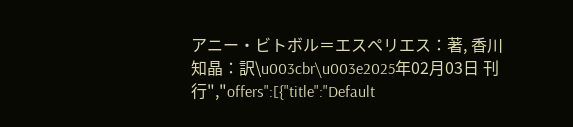アニー・ビトボル＝エスペリエス：著, 香川 知晶：訳\u003cbr\u003e2025年02月03日 刊行","offers":[{"title":"Default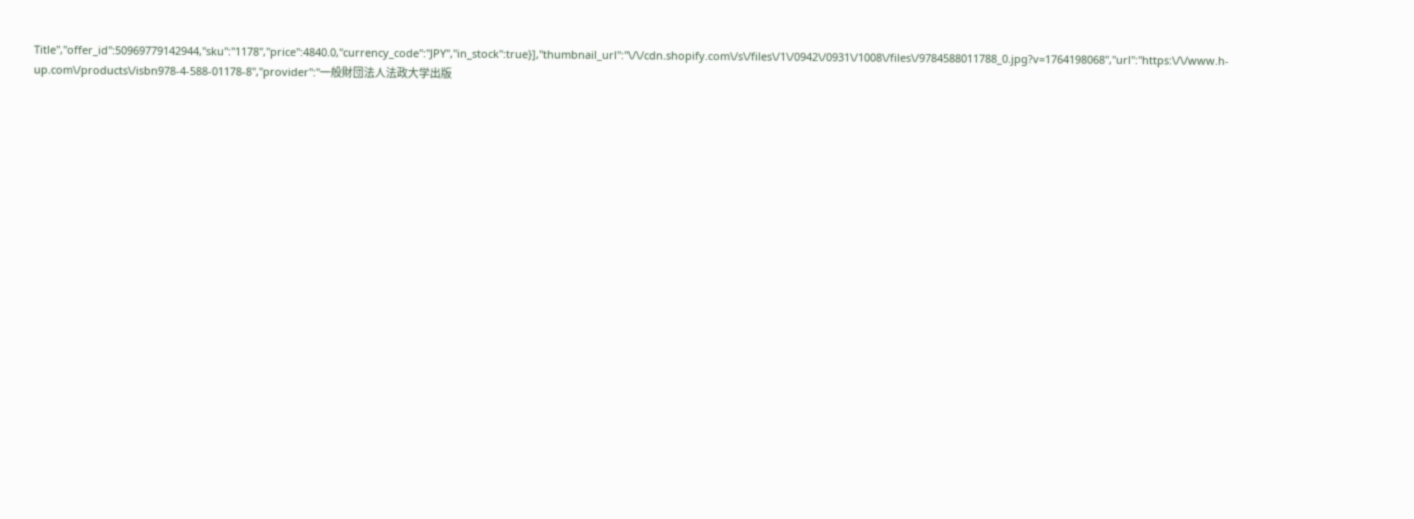Title","offer_id":50969779142944,"sku":"1178","price":4840.0,"currency_code":"JPY","in_stock":true}],"thumbnail_url":"\/\/cdn.shopify.com\/s\/files\/1\/0942\/0931\/1008\/files\/9784588011788_0.jpg?v=1764198068","url":"https:\/\/www.h-up.com\/products\/isbn978-4-588-01178-8","provider":"一般財団法人法政大学出版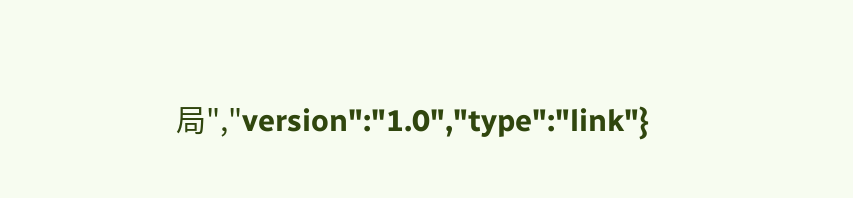局","version":"1.0","type":"link"}